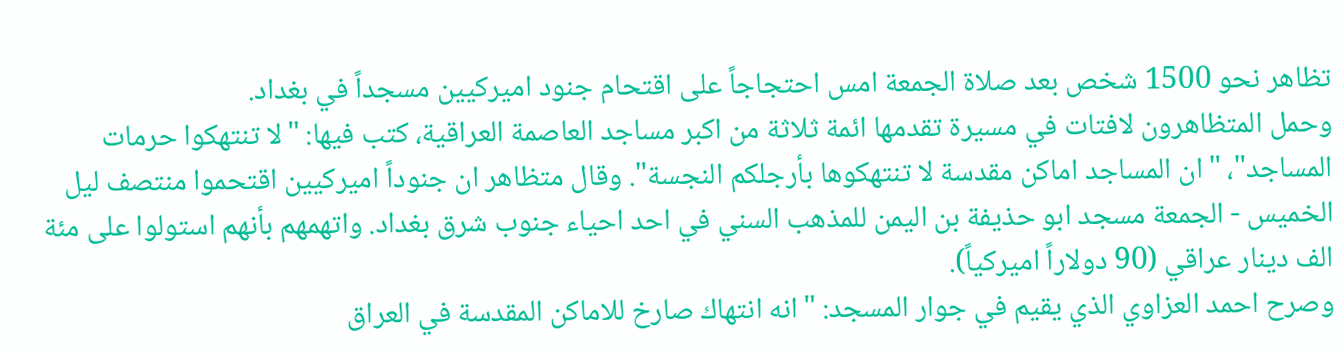تظاهر نحو 1500 شخص بعد صلاة الجمعة امس احتجاجاً على اقتحام جنود اميركيين مسجداً في بغداد.
وحمل المتظاهرون لافتات في مسيرة تقدمها ائمة ثلاثة من اكبر مساجد العاصمة العراقية، كتب فيها: "لا تنتهكوا حرمات المساجد"، "ان المساجد اماكن مقدسة لا تنتهكوها بأرجلكم النجسة". وقال متظاهر ان جنوداً اميركيين اقتحموا منتصف ليل الخميس - الجمعة مسجد ابو حذيفة بن اليمن للمذهب السني في احد احياء جنوب شرق بغداد. واتهمهم بأنهم استولوا على مئة الف دينار عراقي (90 دولاراً اميركياً).
وصرح احمد العزاوي الذي يقيم في جوار المسجد: "انه انتهاك صارخ للاماكن المقدسة في العراق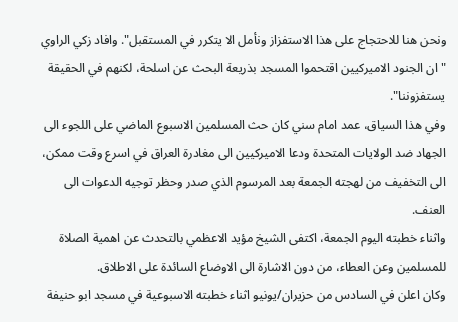ونحن هنا للاحتجاج على هذا الاستفزاز ونأمل الا يتكرر في المستقبل". وافاد زكي الراوي "ان الجنود الاميركيين اقتحموا المسجد بذريعة البحث عن اسلحة، لكنهم في الحقيقة يستفزوننا".
وفي هذا السياق، عمد امام سني كان حث المسلمين الاسبوع الماضي على اللجوء الى الجهاد ضد الولايات المتحدة ودعا الاميركيين الى مغادرة العراق في اسرع وقت ممكن، الى التخفيف من لهجته الجمعة بعد المرسوم الذي صدر وحظر توجيه الدعوات الى العنف.
واثناء خطبته اليوم الجمعة، اكتفى الشيخ مؤيد الاعظمي بالتحدث عن اهمية الصلاة للمسلمين وعن العطاء، من دون الاشارة الى الاوضاع السائدة على الاطلاق.
وكان اعلن في السادس من حزيران/يونيو اثناء خطبته الاسبوعية في مسجد ابو حنيفة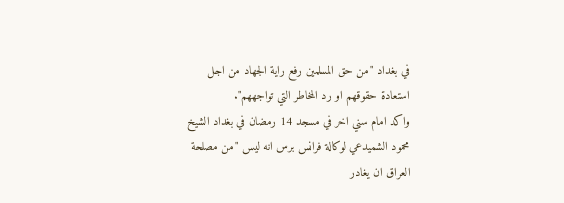في بغداد "من حق المسلمين رفع راية الجهاد من اجل استعادة حقوقهم او رد المخاطر التي تواجههم".
واكد امام سني اخر في مسجد 14 رمضان في بغداد الشيخ محمود الشميدعي لوكالة فرانس برس انه ليس "من مصلحة العراق ان يغادر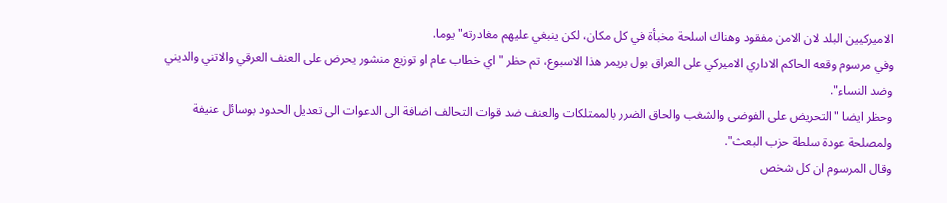الاميركيين البلد لان الامن مفقود وهناك اسلحة مخبأة في كل مكان، لكن ينبغي عليهم مغادرته" يوما.
وفي مرسوم وقعه الحاكم الاداري الاميركي على العراق بول بريمر هذا الاسبوع، تم حظر "اي خطاب عام او توزيع منشور يحرض على العنف العرقي والاتني والديني وضد النساء".
وحظر ايضا "التحريض على الفوضى والشغب والحاق الضرر بالممتلكات والعنف ضد قوات التحالف اضافة الى الدعوات الى تعديل الحدود بوسائل عنيفة ولمصلحة عودة سلطة حزب البعث".
وقال المرسوم ان كل شخص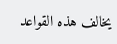يخالف هذه القواعد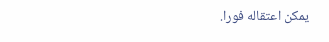يمكن اعتقاله فورا.